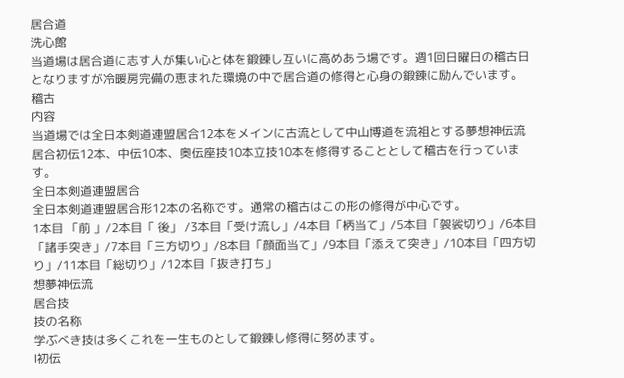居合道
洗心館
当道場は居合道に志す人が集い心と体を鍛錬し互いに高めあう場です。週1回日曜日の稽古日となりますが冷暖房完備の恵まれた環境の中で居合道の修得と心身の鍛錬に励んでいます。
稽古
内容
当道場では全日本剣道連盟居合12本をメインに古流として中山博道を流祖とする夢想神伝流居合初伝12本、中伝10本、奥伝座技10本立技10本を修得することとして稽古を行っています。
全日本剣道連盟居合
全日本剣道連盟居合形12本の名称です。通常の稽古はこの形の修得が中心です。
1本目 「前 」/2本目「 後」 /3本目「受け流し」/4本目「柄当て」/5本目「袈裟切り」/6本目「諸手突き」/7本目「三方切り」/8本目「顔面当て」/9本目「添えて突き」/10本目「四方切り」/11本目「総切り」/12本目「抜き打ち」
想夢神伝流
居合技
技の名称
学ぶべき技は多くこれを一生ものとして鍛錬し修得に努めます。
Ⅰ初伝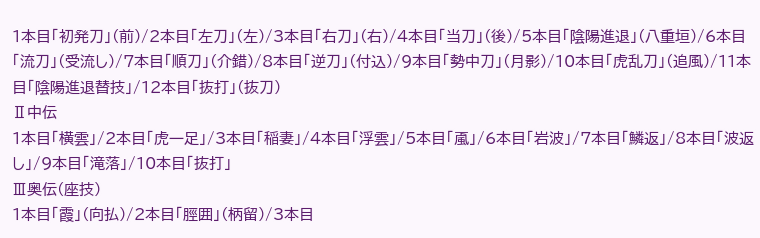1本目「初発刀」(前)/2本目「左刀」(左)/3本目「右刀」(右)/4本目「当刀」(後)/5本目「陰陽進退」(八重垣)/6本目「流刀」(受流し)/7本目「順刀」(介錯)/8本目「逆刀」(付込)/9本目「勢中刀」(月影)/10本目「虎乱刀」(追風)/11本目「陰陽進退替技」/12本目「抜打」(抜刀)
Ⅱ中伝
1本目「横雲」/2本目「虎一足」/3本目「稲妻」/4本目「浮雲」/5本目「颪」/6本目「岩波」/7本目「鱗返」/8本目「波返し」/9本目「滝落」/10本目「抜打」
Ⅲ奥伝(座技)
1本目「霞」(向払)/2本目「脛囲」(柄留)/3本目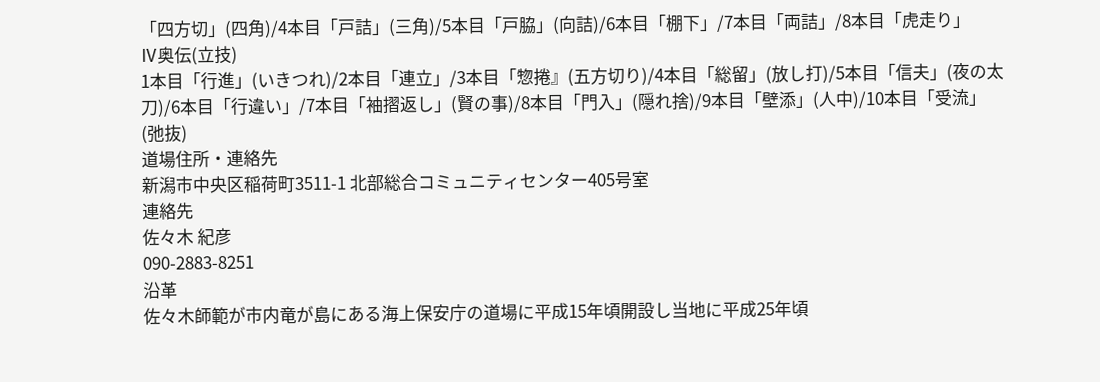「四方切」(四角)/4本目「戸詰」(三角)/5本目「戸脇」(向詰)/6本目「棚下」/7本目「両詰」/8本目「虎走り」
Ⅳ奥伝(立技)
1本目「行進」(いきつれ)/2本目「連立」/3本目「惣捲』(五方切り)/4本目「総留」(放し打)/5本目「信夫」(夜の太刀)/6本目「行違い」/7本目「袖摺返し」(賢の事)/8本目「門入」(隠れ捨)/9本目「壁添」(人中)/10本目「受流」(弛抜)
道場住所・連絡先
新潟市中央区稲荷町3511-1 北部総合コミュニティセンター405号室
連絡先
佐々木 紀彦
090-2883-8251
沿革
佐々木師範が市内竜が島にある海上保安庁の道場に平成15年頃開設し当地に平成25年頃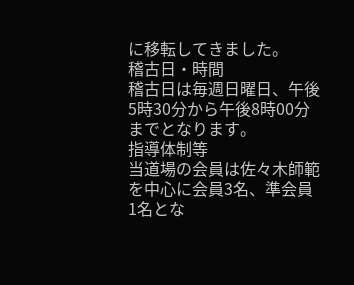に移転してきました。
稽古日・時間
稽古日は毎週日曜日、午後5時30分から午後8時00分までとなります。
指導体制等
当道場の会員は佐々木師範を中心に会員3名、準会員1名とな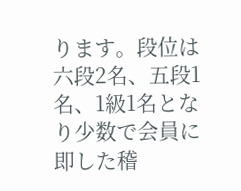ります。段位は六段2名、五段1名、1級1名となり少数で会員に即した稽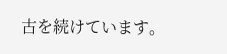古を続けています。